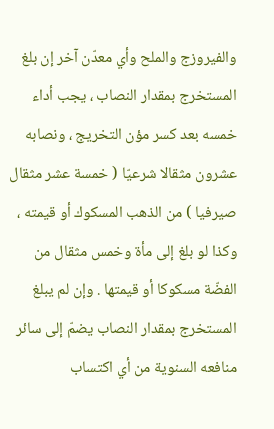والفيروزج والملح وأي معدّن آخر إن بلغ المستخرج بمقدار النصاب ، يجب أداء خمسه بعد كسر مؤن التخريج ، ونصابه عشرون مثقالا شرعيّا ( خمسة عشر مثقال صيرفيا ) من الذهب المسكوك أو قيمته ، وكذا لو بلغ إلى مأة وخمس مثقال من الفضّة مسكوكا أو قيمتها . وإن لم يبلغ المستخرج بمقدار النصاب يضمّ إلى سائر منافعه السنوية من أي اكتساب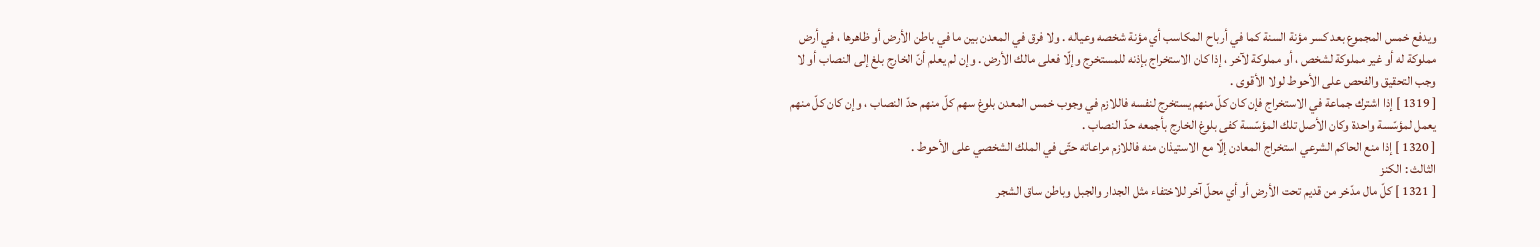ويدفع خمس المجموع بعد كسر مؤنة السنة كما في أرباح المكاسب أي مؤنة شخصه وعياله . ولا فرق في المعدن بين ما في باطن الأرض أو ظاهرها ، في أرض مملوكة له أو غير مملوكة لشخص ، أو مملوكة لآخر ، إذا كان الاستخراج بإذنه للمستخرج وإلّا فعلى مالك الأرض . وإن لم يعلم أنّ الخارج بلغ إلى النصاب أو لا وجب التحقيق والفحص على الأحوط لولا الأقوى .
[ 1319 ] إذا اشترك جماعة في الاستخراج فإن كان كلّ منهم يستخرج لنفسه فاللازم في وجوب خمس المعدن بلوغ سهم كلّ منهم حدّ النصاب ، وإن كان كلّ منهم يعمل لمؤسّسة واحدة وكان الأصل تلك المؤسّسة كفى بلوغ الخارج بأجمعه حدّ النصاب .
[ 1320 ] إذا منع الحاكم الشرعي استخراج المعادن إلّا مع الاستيذان منه فاللازم مراعاته حتّى في الملك الشخصي على الأحوط .
الثالث : الكنز
[ 1321 ] كلّ مال مدّخر من قديم تحت الأرض أو أي محلّ آخر للاختفاء مثل الجدار والجبل وباطن ساق الشجر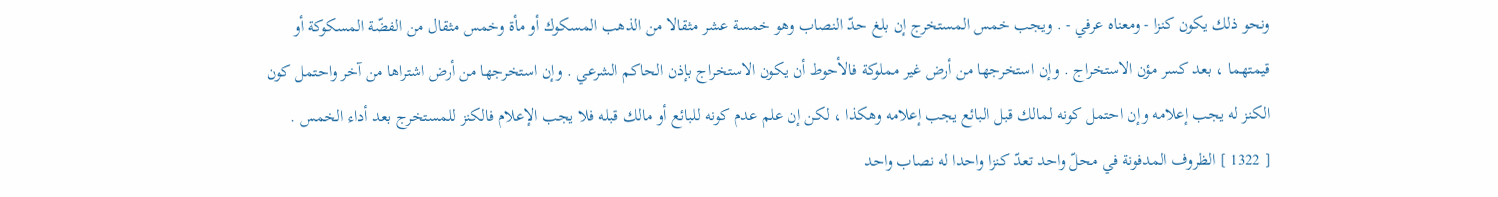ونحو ذلك يكون كنزا - ومعناه عرفي - . ويجب خمس المستخرج إن بلغ حدّ النصاب وهو خمسة عشر مثقالا من الذهب المسكوك أو مأة وخمس مثقال من الفضّة المسكوكة أو قيمتهما ، بعد كسر مؤن الاستخراج . وإن استخرجها من أرض غير مملوكة فالأحوط أن يكون الاستخراج بإذن الحاكم الشرعي . وإن استخرجها من أرض اشتراها من آخر واحتمل كون الكنز له يجب إعلامه وإن احتمل كونه لمالك قبل البائع يجب إعلامه وهكذا ، لكن إن علم عدم كونه للبائع أو مالك قبله فلا يجب الإعلام فالكنز للمستخرج بعد أداء الخمس .
[ 1322 ] الظروف المدفونة في محلّ واحد تعدّ كنزا واحدا له نصاب واحد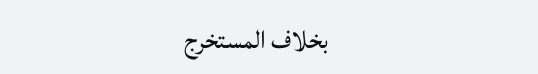بخلاف المستخرج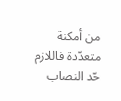من أمكنة متعدّدة فاللازم حّد النصاب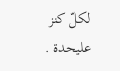لكلّ كنز عليحدة .